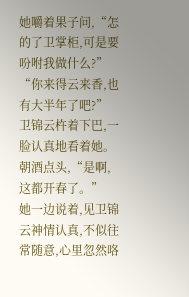她嚼着果子问,“怎的了卫掌柜,可是要吩咐我做什么?”
“你来得云来香,也有大半年了吧?”
卫锦云杵着下巴,一脸认真地看着她。
朝酒点头,“是啊,这都开春了。”
她一边说着,见卫锦云神情认真,不似往常随意,心里忽然咯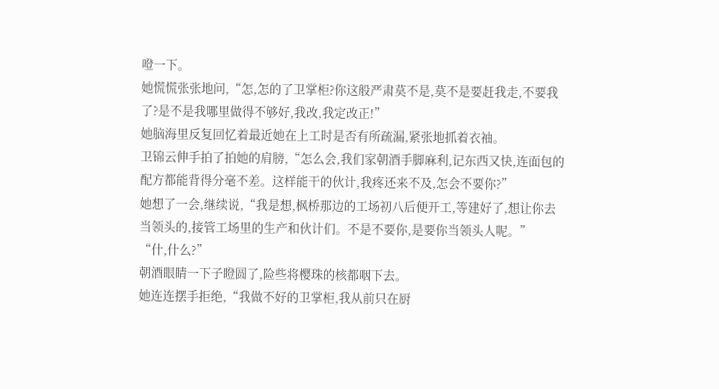噔一下。
她慌慌张张地问,“怎,怎的了卫掌柜?你这般严肃莫不是,莫不是要赶我走,不要我了?是不是我哪里做得不够好,我改,我定改正!”
她脑海里反复回忆着最近她在上工时是否有所疏漏,紧张地抓着衣袖。
卫锦云伸手拍了拍她的肩膀,“怎么会,我们家朝酒手脚麻利,记东西又快,连面包的配方都能背得分毫不差。这样能干的伙计,我疼还来不及,怎会不要你?”
她想了一会,继续说,“我是想,枫桥那边的工场初八后便开工,等建好了,想让你去当领头的,接管工场里的生产和伙计们。不是不要你,是要你当领头人呢。”
“什,什么?”
朝酒眼睛一下子瞪圆了,险些将樱珠的核都咽下去。
她连连摆手拒绝,“我做不好的卫掌柜,我从前只在厨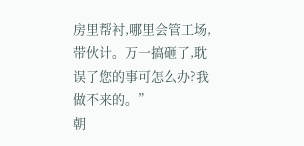房里帮衬,哪里会管工场,带伙计。万一搞砸了,耽误了您的事可怎么办?我做不来的。”
朝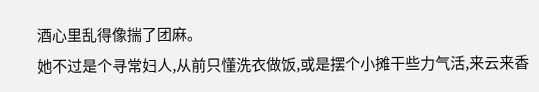酒心里乱得像揣了团麻。
她不过是个寻常妇人,从前只懂洗衣做饭,或是摆个小摊干些力气活,来云来香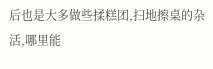后也是大多做些揉糕团,扫地擦桌的杂活,哪里能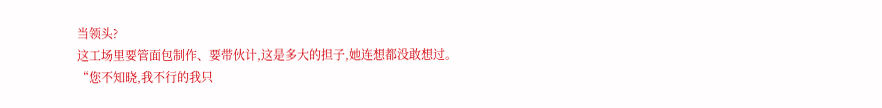当领头?
这工场里要管面包制作、要带伙计,这是多大的担子,她连想都没敢想过。
“您不知晓,我不行的我只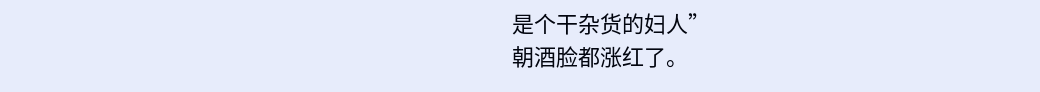是个干杂货的妇人”
朝酒脸都涨红了。